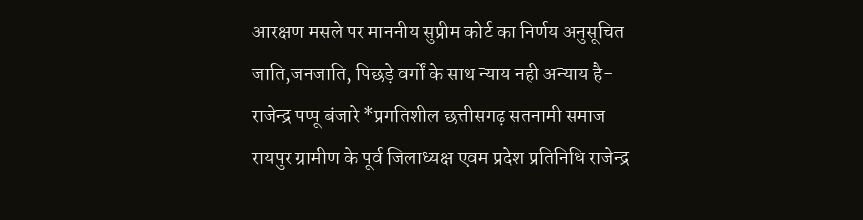आरक्षण मसले पर माननीय सुप्रीम कोर्ट का निर्णय अनुसूचित जाति,जनजाति, पिछड़े वर्गों के साथ न्याय नही अन्याय है-राजेन्द्र पप्पू बंजारे *प्रगतिशील छत्तीसगढ़ सतनामी समाज रायपुर ग्रामीण के पूर्व जिलाध्यक्ष एवम प्रदेश प्रतिनिधि राजेन्द्र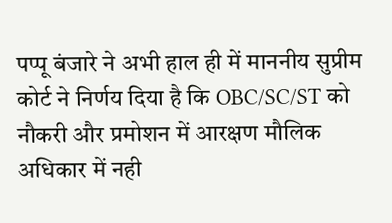पप्पू बंजारे ने अभी हाल ही में माननीय सुप्रीम कोर्ट ने निर्णय दिया है कि OBC/SC/ST को नौकरी और प्रमोशन में आरक्षण मौलिक अधिकार में नही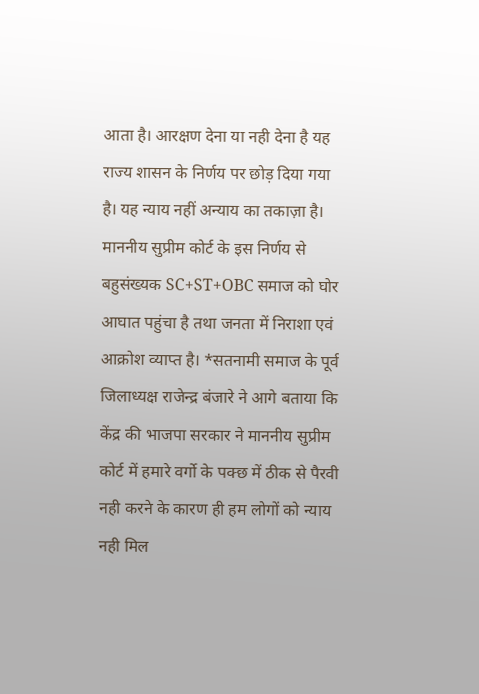आता है। आरक्षण देना या नही देना है यह राज्य शासन के निर्णय पर छोड़ दिया गया है। यह न्याय नहीं अन्याय का तकाज़ा है। माननीय सुप्रीम कोर्ट के इस निर्णय से बहुसंख्यक SC+ST+OBC समाज को घोर आघात पहुंचा है तथा जनता में निराशा एवं आक्रोश व्याप्त है। *सतनामी समाज के पूर्व जिलाध्यक्ष राजेन्द्र बंजारे ने आगे बताया कि केंद्र की भाजपा सरकार ने माननीय सुप्रीम कोर्ट में हमारे वर्गो के पक्छ में ठीक से पैरवी नही करने के कारण ही हम लोगों को न्याय नही मिल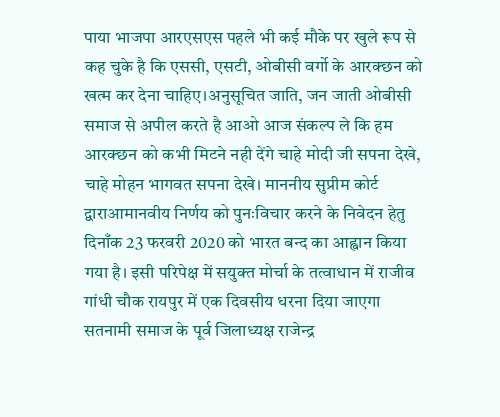पाया भाजपा आरएसएस पहले भी कई मौके पर खुले रूप से कह चुके है कि एससी, एसटी, ओबीसी वर्गो के आरक्छन को खत्म कर देना चाहिए।अनुसूचित जाति, जन जाती ओबीसी समाज से अपील करते है आओ आज संकल्प ले कि हम आरक्छन को कभी मिटने नही देंगे चाहे मोदी जी सपना देखे, चाहे मोहन भागवत सपना देखे। माननीय सुप्रीम कोर्ट द्वाराआमानवीय निर्णय को पुनःविचार करने के निवेदन हेतु दिनाँक 23 फरवरी 2020 को भारत बन्द का आह्वान किया गया है। इसी परिपेक्ष में सयुक्त मोर्चा के तत्वाधान में राजीव गांधी चौक रायपुर में एक दिवसीय धरना दिया जाएगा सतनामी समाज के पूर्व जिलाध्यक्ष राजेन्द्र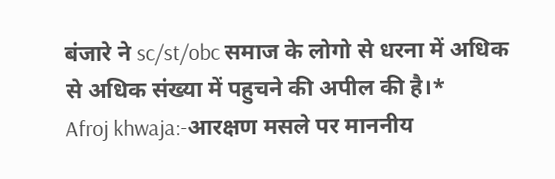बंजारे ने sc/st/obc समाज के लोगो से धरना में अधिक से अधिक संख्या में पहुचने की अपील की है।*
Afroj khwaja:-आरक्षण मसले पर माननीय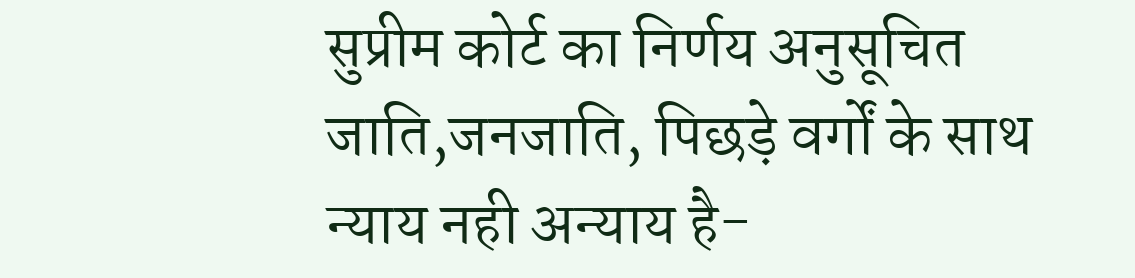सुप्रीम कोर्ट का निर्णय अनुसूचित जाति,जनजाति, पिछड़े वर्गों के साथ न्याय नही अन्याय है-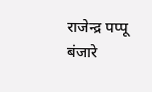राजेन्द्र पप्पू बंजारे